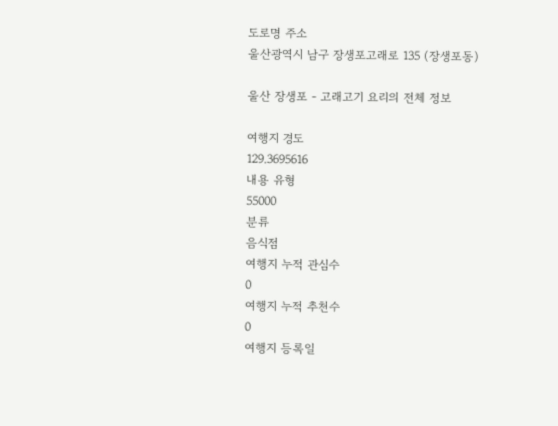도로명 주소
울산광역시 남구 장생포고래로 135 (장생포동)

울산 장생포 - 고래고기 요리의 전체 정보

여행지 경도
129.3695616
내용 유형
55000
분류
음식점
여행지 누적 관심수
0
여행지 누적 추천수
0
여행지 등록일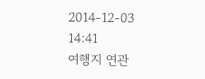2014-12-03 14:41
여행지 연관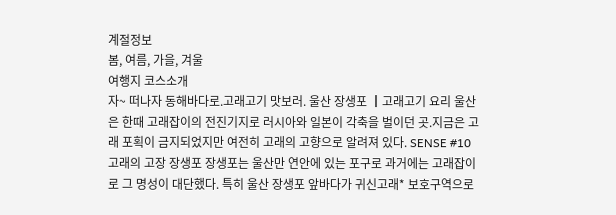계절정보
봄, 여름, 가을, 겨울
여행지 코스소개
자~ 떠나자 동해바다로.고래고기 맛보러. 울산 장생포 ┃고래고기 요리 울산은 한때 고래잡이의 전진기지로 러시아와 일본이 각축을 벌이던 곳.지금은 고래 포획이 금지되었지만 여전히 고래의 고향으로 알려져 있다. SENSE #10 고래의 고장 장생포 장생포는 울산만 연안에 있는 포구로 과거에는 고래잡이로 그 명성이 대단했다. 특히 울산 장생포 앞바다가 귀신고래* 보호구역으로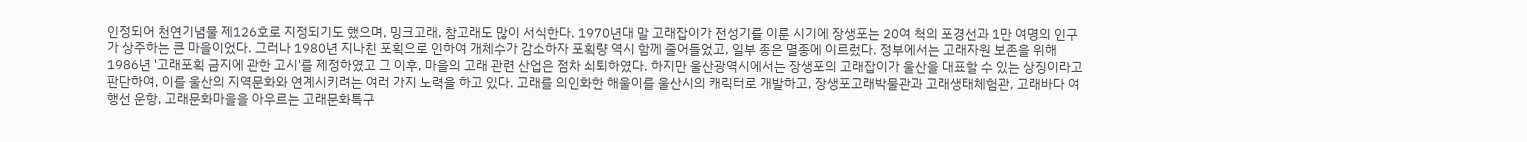인정되어 천연기념물 제126호로 지정되기도 했으며, 밍크고래, 참고래도 많이 서식한다. 1970년대 말 고래잡이가 전성기를 이룬 시기에 장생포는 20여 척의 포경선과 1만 여명의 인구가 상주하는 큰 마을이었다. 그러나 1980년 지나친 포획으로 인하여 개체수가 감소하자 포획량 역시 함께 줄어들었고, 일부 종은 멸종에 이르렀다. 정부에서는 고래자원 보존을 위해 1986년 '고래포획 금지에 관한 고시'를 제정하였고 그 이후, 마을의 고래 관련 산업은 점차 쇠퇴하였다. 하지만 울산광역시에서는 장생포의 고래잡이가 울산을 대표할 수 있는 상징이라고 판단하여, 이를 울산의 지역문화와 연계시키려는 여러 가지 노력을 하고 있다. 고래를 의인화한 해울이를 울산시의 캐릭터로 개발하고, 장생포고래박물관과 고래생태체험관, 고래바다 여행선 운항, 고래문화마을을 아우르는 고래문화특구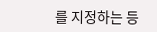를 지정하는 등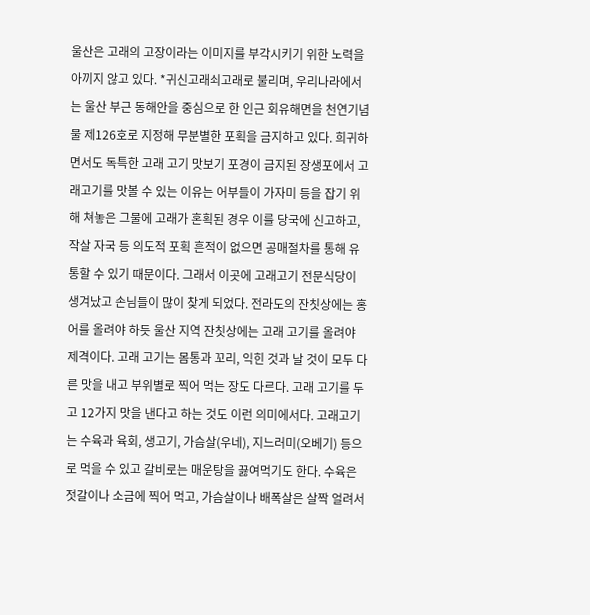울산은 고래의 고장이라는 이미지를 부각시키기 위한 노력을 아끼지 않고 있다. *귀신고래쇠고래로 불리며, 우리나라에서는 울산 부근 동해안을 중심으로 한 인근 회유해면을 천연기념물 제126호로 지정해 무분별한 포획을 금지하고 있다. 희귀하면서도 독특한 고래 고기 맛보기 포경이 금지된 장생포에서 고래고기를 맛볼 수 있는 이유는 어부들이 가자미 등을 잡기 위해 쳐놓은 그물에 고래가 혼획된 경우 이를 당국에 신고하고, 작살 자국 등 의도적 포획 흔적이 없으면 공매절차를 통해 유통할 수 있기 때문이다. 그래서 이곳에 고래고기 전문식당이 생겨났고 손님들이 많이 찾게 되었다. 전라도의 잔칫상에는 홍어를 올려야 하듯 울산 지역 잔칫상에는 고래 고기를 올려야 제격이다. 고래 고기는 몸통과 꼬리, 익힌 것과 날 것이 모두 다른 맛을 내고 부위별로 찍어 먹는 장도 다르다. 고래 고기를 두고 12가지 맛을 낸다고 하는 것도 이런 의미에서다. 고래고기는 수육과 육회, 생고기, 가슴살(우네), 지느러미(오베기) 등으로 먹을 수 있고 갈비로는 매운탕을 끓여먹기도 한다. 수육은 젓갈이나 소금에 찍어 먹고, 가슴살이나 배폭살은 살짝 얼려서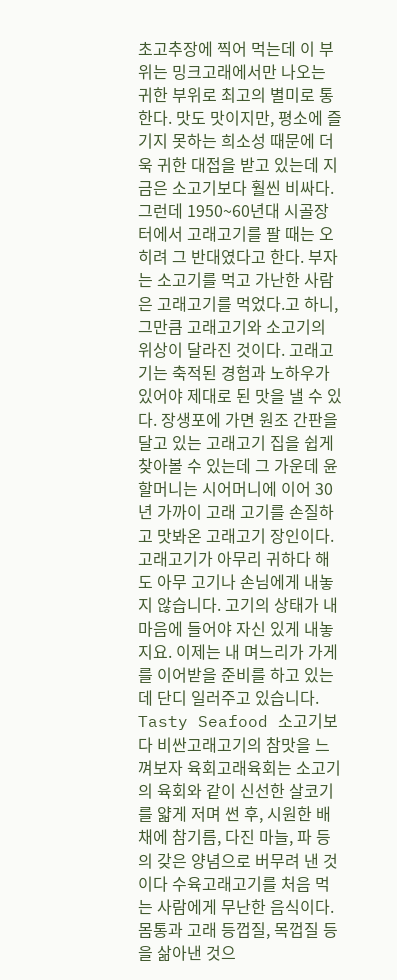초고추장에 찍어 먹는데 이 부위는 밍크고래에서만 나오는 귀한 부위로 최고의 별미로 통한다. 맛도 맛이지만, 평소에 즐기지 못하는 희소성 때문에 더욱 귀한 대접을 받고 있는데 지금은 소고기보다 훨씬 비싸다. 그런데 1950~60년대 시골장터에서 고래고기를 팔 때는 오히려 그 반대였다고 한다. 부자는 소고기를 먹고 가난한 사람은 고래고기를 먹었다.고 하니, 그만큼 고래고기와 소고기의 위상이 달라진 것이다. 고래고기는 축적된 경험과 노하우가 있어야 제대로 된 맛을 낼 수 있다. 장생포에 가면 원조 간판을 달고 있는 고래고기 집을 쉽게 찾아볼 수 있는데 그 가운데 윤 할머니는 시어머니에 이어 30년 가까이 고래 고기를 손질하고 맛봐온 고래고기 장인이다. 고래고기가 아무리 귀하다 해도 아무 고기나 손님에게 내놓지 않습니다. 고기의 상태가 내 마음에 들어야 자신 있게 내놓지요. 이제는 내 며느리가 가게를 이어받을 준비를 하고 있는데 단디 일러주고 있습니다. Tasty Seafood 소고기보다 비싼고래고기의 참맛을 느껴보자 육회고래육회는 소고기의 육회와 같이 신선한 살코기를 얇게 저며 썬 후, 시원한 배채에 참기름, 다진 마늘, 파 등의 갖은 양념으로 버무려 낸 것이다 수육고래고기를 처음 먹는 사람에게 무난한 음식이다. 몸통과 고래 등껍질, 목껍질 등을 삶아낸 것으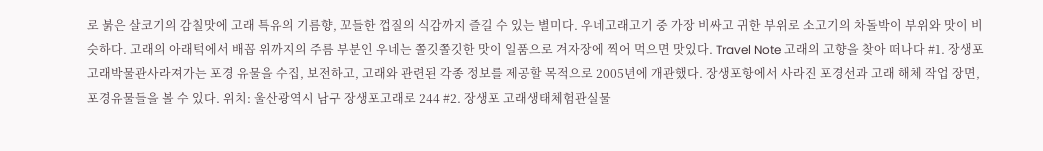로 붉은 살코기의 감칠맛에 고래 특유의 기름향, 꼬들한 껍질의 식감까지 즐길 수 있는 별미다. 우네고래고기 중 가장 비싸고 귀한 부위로 소고기의 차돌박이 부위와 맛이 비슷하다. 고래의 아래턱에서 배꼽 위까지의 주름 부분인 우네는 쫄깃쫄깃한 맛이 일품으로 겨자장에 찍어 먹으면 맛있다. Travel Note 고래의 고향을 찾아 떠나다 #1. 장생포고래박물관사라져가는 포경 유물을 수집, 보전하고, 고래와 관련된 각종 정보를 제공할 목적으로 2005년에 개관했다. 장생포항에서 사라진 포경선과 고래 해체 작업 장면, 포경유물들을 볼 수 있다. 위치: 울산광역시 남구 장생포고래로 244 #2. 장생포 고래생태체험관실물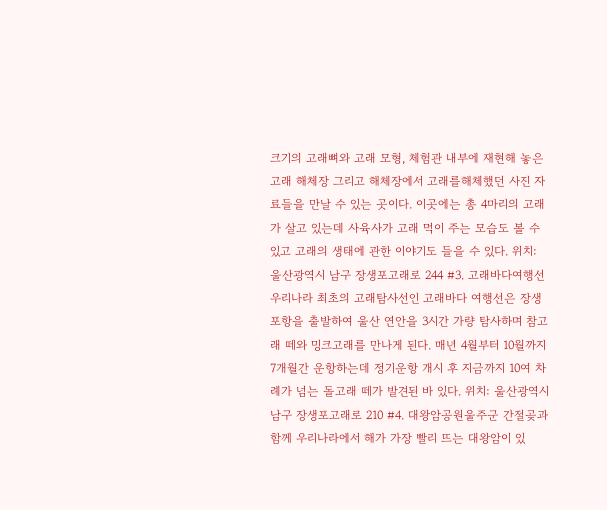크기의 고래뼈와 고래 모형, 체험관 내부에 재현해 놓은 고래 해체장 그리고 해체장에서 고래를해체했던 사진 자료들을 만날 수 있는 곳이다. 이곳에는 총 4마리의 고래가 살고 있는데 사육사가 고래 먹이 주는 모습도 볼 수 있고 고래의 생태에 관한 이야기도 들을 수 있다. 위치: 울산광역시 남구 장생포고래로 244 #3. 고래바다여행선우리나라 최초의 고래탐사선인 고래바다 여행선은 장생포항을 출발하여 울산 연안을 3시간 가량 탐사하며 참고래 떼와 밍크고래를 만나게 된다. 매년 4월부터 10월까지 7개월간 운항하는데 정기운항 개시 후 지금까지 10여 차례가 넘는 돌고래 떼가 발견된 바 있다. 위치: 울산광역시 남구 장생포고래로 210 #4. 대왕암공원울주군 간절곶과 함께 우리나라에서 해가 가장 빨리 뜨는 대왕암이 있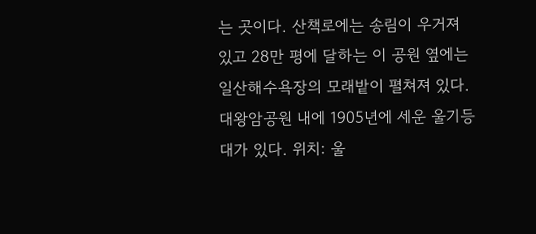는 곳이다. 산책로에는 송림이 우거져 있고 28만 평에 달하는 이 공원 옆에는 일산해수욕장의 모래밭이 펼쳐져 있다. 대왕암공원 내에 1905년에 세운 울기등대가 있다. 위치: 울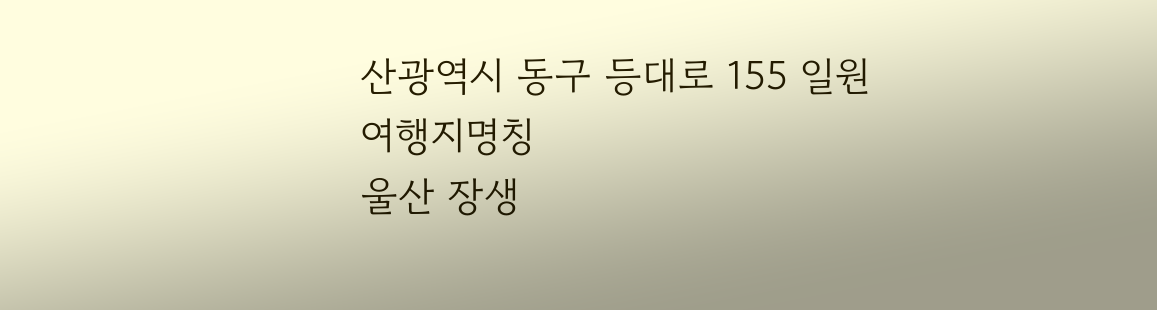산광역시 동구 등대로 155 일원
여행지명칭
울산 장생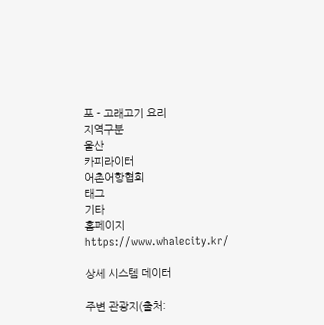포 - 고래고기 요리
지역구분
울산
카피라이터
어촌어항협회
태그
기타
홈페이지
https://www.whalecity.kr/

상세 시스템 데이터

주변 관광지(출처: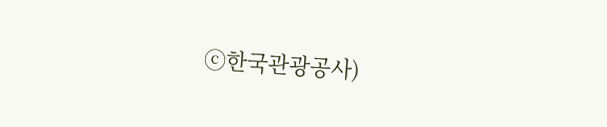ⓒ한국관광공사)